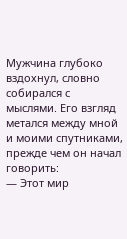Мужчина глубоко вздохнул, словно собирался с мыслями. Его взгляд метался между мной и моими спутниками, прежде чем он начал говорить:
— Этот мир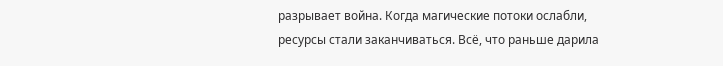разрывает война. Когда магические потоки ослабли, ресурсы стали заканчиваться. Всё, что раньше дарила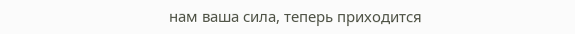нам ваша сила, теперь приходится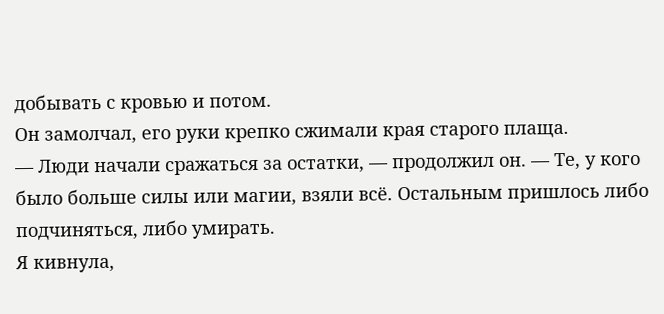добывать с кровью и потом.
Он замолчал, его руки крепко сжимали края старого плаща.
— Люди начали сражаться за остатки, — продолжил он. — Те, у кого было больше силы или магии, взяли всё. Остальным пришлось либо подчиняться, либо умирать.
Я кивнула,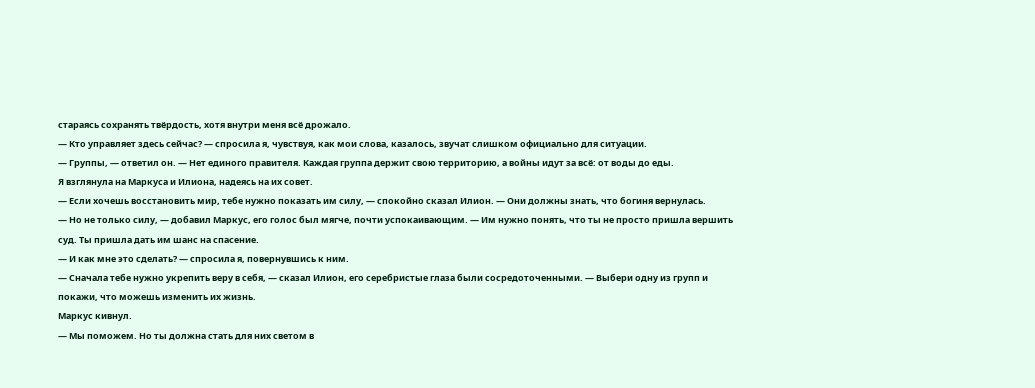стараясь сохранять твёрдость, хотя внутри меня всё дрожало.
— Кто управляет здесь сейчас? — спросила я, чувствуя, как мои слова, казалось, звучат слишком официально для ситуации.
— Группы, — ответил он. — Нет единого правителя. Каждая группа держит свою территорию, а войны идут за всё: от воды до еды.
Я взглянула на Маркуса и Илиона, надеясь на их совет.
— Если хочешь восстановить мир, тебе нужно показать им силу, — спокойно сказал Илион. — Они должны знать, что богиня вернулась.
— Но не только силу, — добавил Маркус, его голос был мягче, почти успокаивающим. — Им нужно понять, что ты не просто пришла вершить суд. Ты пришла дать им шанс на спасение.
— И как мне это сделать? — спросила я, повернувшись к ним.
— Сначала тебе нужно укрепить веру в себя, — сказал Илион, его серебристые глаза были сосредоточенными. — Выбери одну из групп и покажи, что можешь изменить их жизнь.
Маркус кивнул.
— Мы поможем. Но ты должна стать для них светом в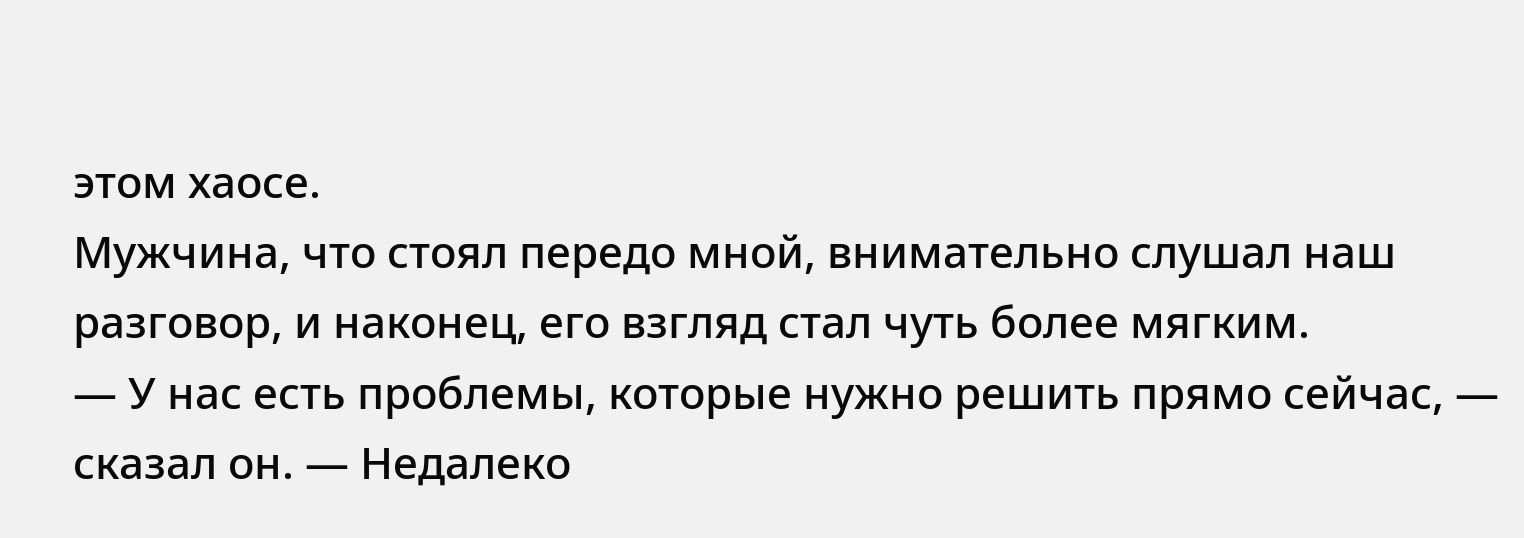этом хаосе.
Мужчина, что стоял передо мной, внимательно слушал наш разговор, и наконец, его взгляд стал чуть более мягким.
— У нас есть проблемы, которые нужно решить прямо сейчас, — сказал он. — Недалеко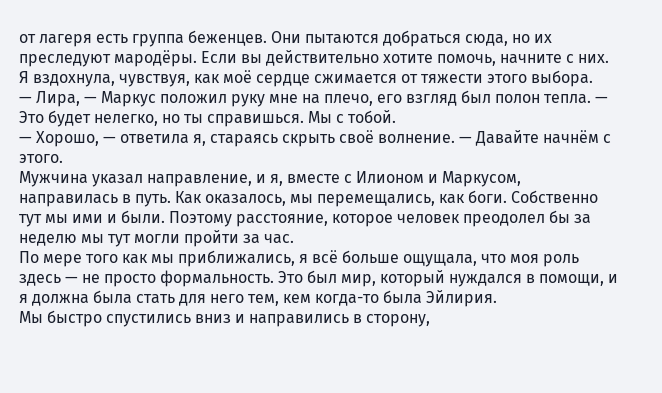от лагеря есть группа беженцев. Они пытаются добраться сюда, но их преследуют мародёры. Если вы действительно хотите помочь, начните с них.
Я вздохнула, чувствуя, как моё сердце сжимается от тяжести этого выбора.
— Лира, — Маркус положил руку мне на плечо, его взгляд был полон тепла. — Это будет нелегко, но ты справишься. Мы с тобой.
— Хорошо, — ответила я, стараясь скрыть своё волнение. — Давайте начнём с этого.
Мужчина указал направление, и я, вместе с Илионом и Маркусом, направилась в путь. Как оказалось, мы перемещались, как боги. Собственно тут мы ими и были. Поэтому расстояние, которое человек преодолел бы за неделю мы тут могли пройти за час.
По мере того как мы приближались, я всё больше ощущала, что моя роль здесь — не просто формальность. Это был мир, который нуждался в помощи, и я должна была стать для него тем, кем когда-то была Эйлирия.
Мы быстро спустились вниз и направились в сторону,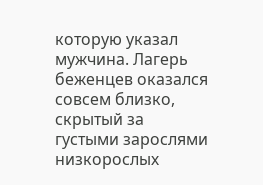которую указал мужчина. Лагерь беженцев оказался совсем близко, скрытый за густыми зарослями низкорослых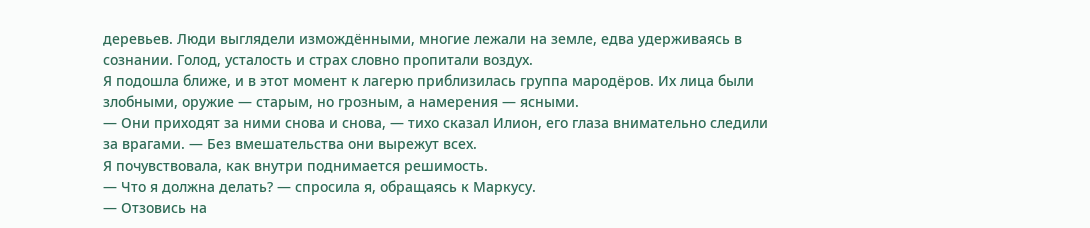деревьев. Люди выглядели измождёнными, многие лежали на земле, едва удерживаясь в сознании. Голод, усталость и страх словно пропитали воздух.
Я подошла ближе, и в этот момент к лагерю приблизилась группа мародёров. Их лица были злобными, оружие — старым, но грозным, а намерения — ясными.
— Они приходят за ними снова и снова, — тихо сказал Илион, его глаза внимательно следили за врагами. — Без вмешательства они вырежут всех.
Я почувствовала, как внутри поднимается решимость.
— Что я должна делать? — спросила я, обращаясь к Маркусу.
— Отзовись на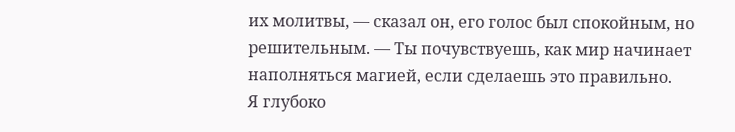их молитвы, — сказал он, его голос был спокойным, но решительным. — Ты почувствуешь, как мир начинает наполняться магией, если сделаешь это правильно.
Я глубоко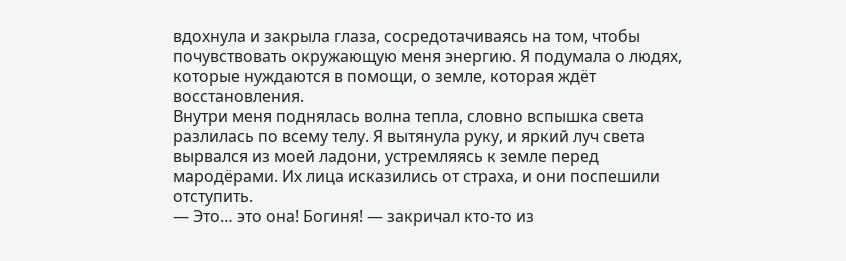вдохнула и закрыла глаза, сосредотачиваясь на том, чтобы почувствовать окружающую меня энергию. Я подумала о людях, которые нуждаются в помощи, о земле, которая ждёт восстановления.
Внутри меня поднялась волна тепла, словно вспышка света разлилась по всему телу. Я вытянула руку, и яркий луч света вырвался из моей ладони, устремляясь к земле перед мародёрами. Их лица исказились от страха, и они поспешили отступить.
— Это… это она! Богиня! — закричал кто-то из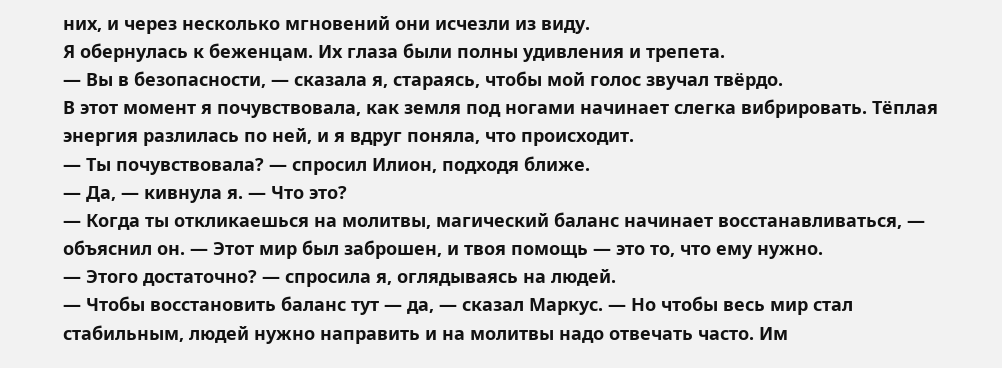них, и через несколько мгновений они исчезли из виду.
Я обернулась к беженцам. Их глаза были полны удивления и трепета.
— Вы в безопасности, — сказала я, стараясь, чтобы мой голос звучал твёрдо.
В этот момент я почувствовала, как земля под ногами начинает слегка вибрировать. Тёплая энергия разлилась по ней, и я вдруг поняла, что происходит.
— Ты почувствовала? — спросил Илион, подходя ближе.
— Да, — кивнула я. — Что это?
— Когда ты откликаешься на молитвы, магический баланс начинает восстанавливаться, — объяснил он. — Этот мир был заброшен, и твоя помощь — это то, что ему нужно.
— Этого достаточно? — спросила я, оглядываясь на людей.
— Чтобы восстановить баланс тут — да, — сказал Маркус. — Но чтобы весь мир стал стабильным, людей нужно направить и на молитвы надо отвечать часто. Им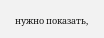нужно показать,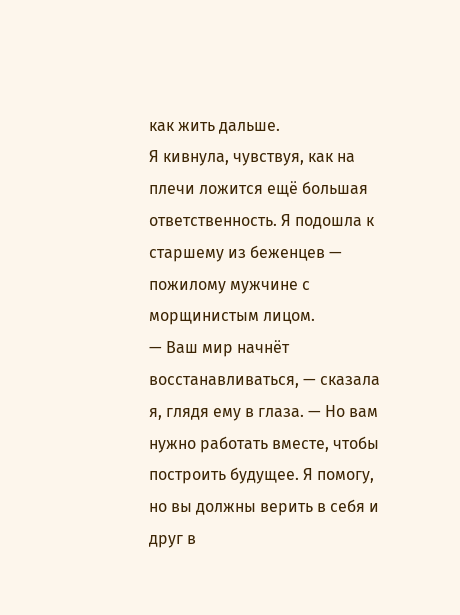как жить дальше.
Я кивнула, чувствуя, как на плечи ложится ещё большая ответственность. Я подошла к старшему из беженцев — пожилому мужчине с морщинистым лицом.
— Ваш мир начнёт восстанавливаться, — сказала я, глядя ему в глаза. — Но вам нужно работать вместе, чтобы построить будущее. Я помогу, но вы должны верить в себя и друг в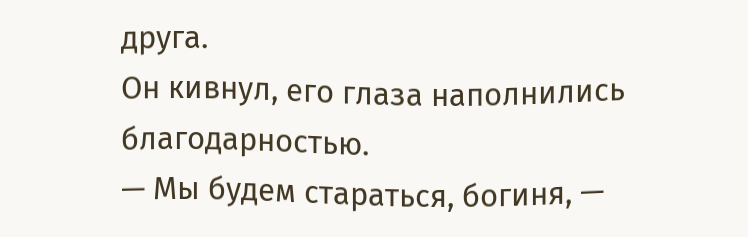друга.
Он кивнул, его глаза наполнились благодарностью.
— Мы будем стараться, богиня, —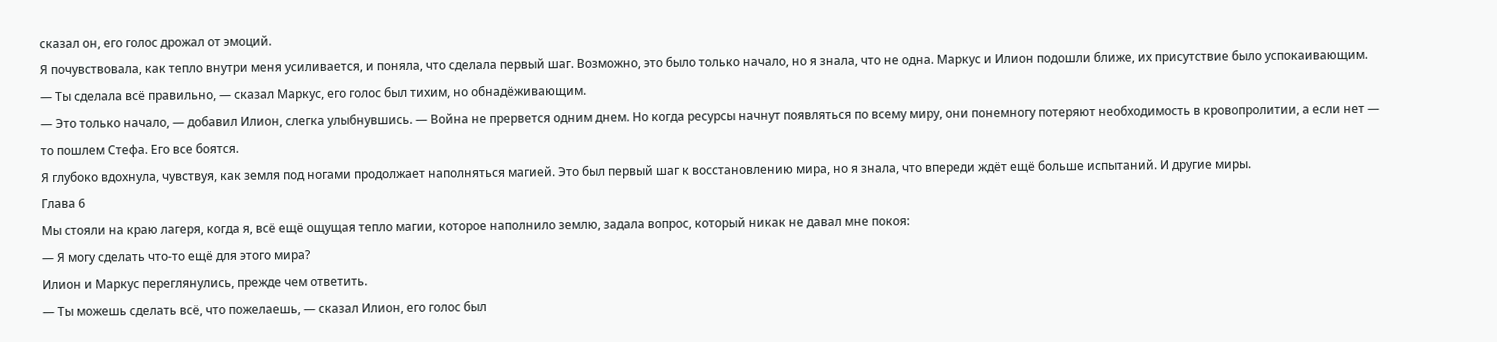сказал он, его голос дрожал от эмоций.
Я почувствовала, как тепло внутри меня усиливается, и поняла, что сделала первый шаг. Возможно, это было только начало, но я знала, что не одна. Маркус и Илион подошли ближе, их присутствие было успокаивающим.
— Ты сделала всё правильно, — сказал Маркус, его голос был тихим, но обнадёживающим.
— Это только начало, — добавил Илион, слегка улыбнувшись. — Война не прервется одним днем. Но когда ресурсы начнут появляться по всему миру, они понемногу потеряют необходимость в кровопролитии, а если нет — то пошлем Стефа. Его все боятся.
Я глубоко вдохнула, чувствуя, как земля под ногами продолжает наполняться магией. Это был первый шаг к восстановлению мира, но я знала, что впереди ждёт ещё больше испытаний. И другие миры.
Глава 6
Мы стояли на краю лагеря, когда я, всё ещё ощущая тепло магии, которое наполнило землю, задала вопрос, который никак не давал мне покоя:
— Я могу сделать что-то ещё для этого мира?
Илион и Маркус переглянулись, прежде чем ответить.
— Ты можешь сделать всё, что пожелаешь, — сказал Илион, его голос был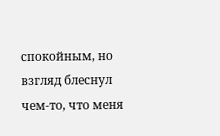спокойным, но взгляд блеснул чем-то, что меня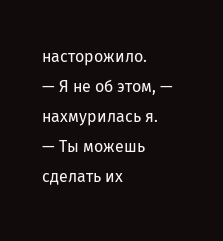насторожило.
— Я не об этом, — нахмурилась я.
— Ты можешь сделать их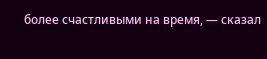более счастливыми на время, — сказал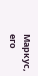Маркус, его